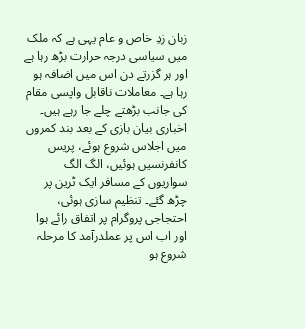زبان زدِ خاص و عام یہی ہے کہ ملک میں سیاسی درجہ حرارت بڑھ رہا ہے اور ہر گزرتے دن اس میں اضافہ ہو رہا ہے۔ معاملات ناقابل واپسی مقام کی جانب بڑھتے چلے جا رہے ہیں۔ اخباری بیان بازی کے بعد بند کمروں میں اجلاس شروع ہوئے، پریس کانفرنسیں ہوئیں، الگ الگ سواریوں کے مسافر ایک ٹرین پر چڑھ گئے۔ تنظیم سازی ہوئی، احتجاجی پروگرام پر اتفاق رائے ہوا اور اب اس پر عملدرآمد کا مرحلہ شروع ہو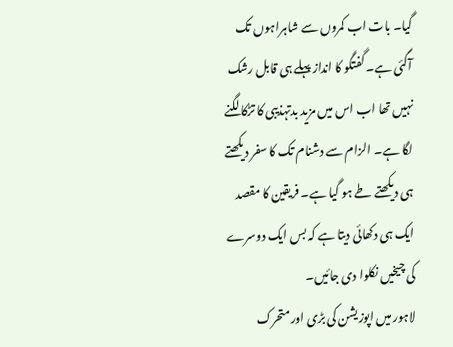گیا۔ بات اب کمروں سے شاہراہوں تک آگئی ہے۔ گفتگو کا انداز پہلے ہی قابل رشک نہیں تھا اب اس میں مزید بدتہذیبی کا تڑکا لگنے لگا ہے۔ الزام سے دشنام تک کا سفر دیکھتے ہی دیکھتے طے ہو گیا ہے۔ فریقین کا مقصد ایک ہی دکھائی دیتا ہے کہ بس ایک دوسرے کی چیخیں نکلوا دی جائیں۔
لاہور میں اپوزیشن کی بڑی اور متحرک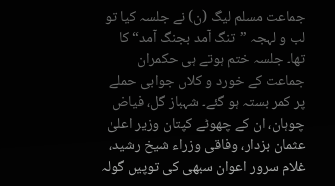جماعت مسلم لیگ (ن) نے جلسہ کیا تو لب و لہجہ ”تنگ آمد بجنگ آمد“ کا تھا۔ جلسہ ختم ہوتے ہی حکمران جماعت کے خورد و کلاں جوابی حملے پر کمر بستہ ہو گئے۔ شہباز گل، فیاض چوہان، ان کے چھوٹے کپتان وزیر اعلیٰ عثمان بزدار، وفاقی وزراء شیخ رشید، غلام سرور اعوان سبھی کی توپیں گولہ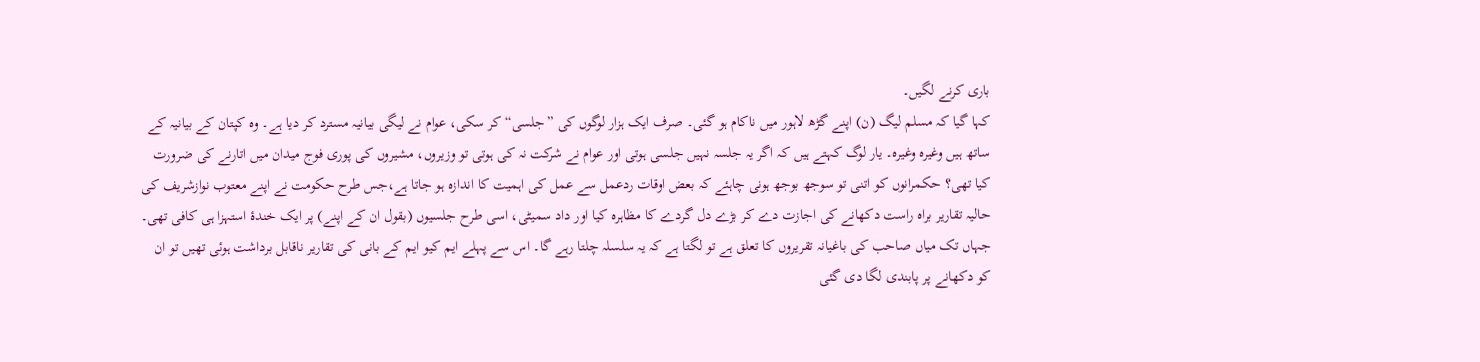باری کرنے لگیں۔
کہا گیا کہ مسلم لیگ (ن) اپنے گڑھ لاہور میں ناکام ہو گئی۔ صرف ایک ہزار لوگوں کی ”جلسی“ کر سکی، عوام نے لیگی بیانیہ مسترد کر دیا ہے۔ وہ کپتان کے بیانیہ کے ساتھ ہیں وغیرہ وغیرہ۔ یار لوگ کہتے ہیں کہ اگر یہ جلسہ نہیں جلسی ہوتی اور عوام نے شرکت نہ کی ہوتی تو وزیروں، مشیروں کی پوری فوج میدان میں اتارنے کی ضرورت کیا تھی؟ حکمرانوں کو اتنی تو سوجھ بوجھ ہونی چاہئے کہ بعض اوقات ردعمل سے عمل کی اہمیت کا اندازہ ہو جاتا ہے،جس طرح حکومت نے اپنے معتوب نوازشریف کی حالیہ تقاریر براہ راست دکھانے کی اجازت دے کر بڑے دل گردے کا مظاہرہ کیا اور داد سمیٹی، اسی طرح جلسیوں (بقول ان کے اپنے) پر ایک خندۂ استہزا ہی کافی تھی۔
جہاں تک میاں صاحب کی باغیانہ تقریروں کا تعلق ہے تو لگتا ہے کہ یہ سلسلہ چلتا رہے گا۔ اس سے پہلے ایم کیو ایم کے بانی کی تقاریر ناقابل برداشت ہوئی تھیں تو ان کو دکھانے پر پابندی لگا دی گئی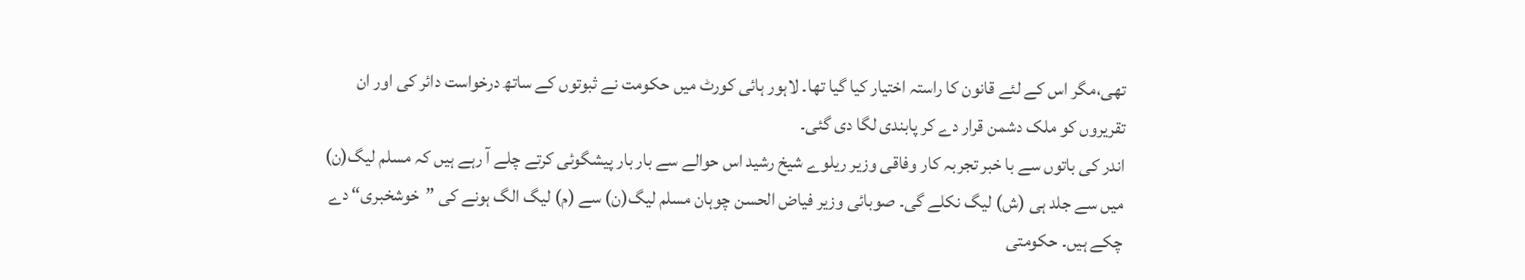تھی،مگر اس کے لئے قانون کا راستہ اختیار کیا گیا تھا۔ لاہور ہائی کورٹ میں حکومت نے ثبوتوں کے ساتھ درخواست دائر کی اور ان تقریروں کو ملک دشمن قرار دے کر پابندی لگا دی گئی۔
اندر کی باتوں سے با خبر تجربہ کار وفاقی وزیر ریلوے شیخ رشید اس حوالے سے بار بار پیشگوئی کرتے چلے آ رہے ہیں کہ مسلم لیگ(ن) میں سے جلد ہی (ش) لیگ نکلے گی۔ صوبائی وزیر فیاض الحسن چوہان مسلم لیگ(ن) سے (م) لیگ الگ ہونے کی ”خوشخبری“ دے چکے ہیں۔ حکومتی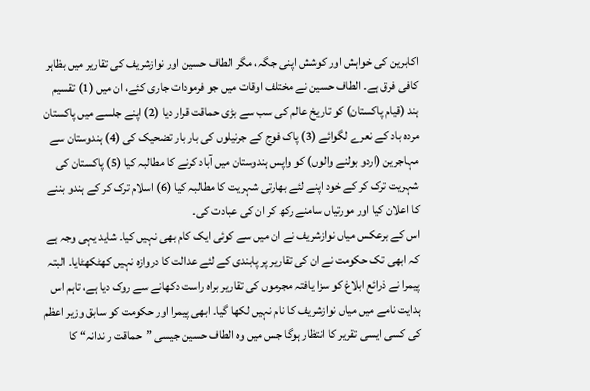اکابرین کی خواہش اور کوشش اپنی جگہ، مگر الطاف حسین اور نوازشریف کی تقاریر میں بظاہر کافی فرق ہے۔ الطاف حسین نے مختلف اوقات میں جو فرمودات جاری کئے، ان میں (1) تقسیم ہند (قیام پاکستان) کو تاریخ عالم کی سب سے بڑی حماقت قرار دیا (2) اپنے جلسے میں پاکستان مردہ باد کے نعرے لگوائے (3) پاک فوج کے جرنیلوں کی بار بار تضحیک کی (4) ہندوستان سے مہاجرین (اردو بولنے والوں) کو واپس ہندوستان میں آباد کرنے کا مطالبہ کیا (5) پاکستان کی شہریت ترک کر کے خود اپنے لئے بھارتی شہریت کا مطالبہ کیا (6) اسلام ترک کر کے ہندو بننے کا اعلان کیا اور مورتیاں سامنے رکھ کر ان کی عبادت کی۔
اس کے برعکس میاں نوازشریف نے ان میں سے کوئی ایک کام بھی نہیں کیا۔ شاید یہی وجہ ہے کہ ابھی تک حکومت نے ان کی تقاریر پر پابندی کے لئے عدالت کا دروازہ نہیں کھٹکھٹایا۔ البتہ پیمرا نے ذرائع ابلاغ کو سزا یافتہ مجرموں کی تقاریر براہ راست دکھانے سے روک دیا ہے، تاہم اس ہدایت نامے میں میاں نوازشریف کا نام نہیں لکھا گیا۔ ابھی پیمرا اور حکومت کو سابق وزیر اعظم کی کسی ایسی تقریر کا انتظار ہوگا جس میں وہ الطاف حسین جیسی ”حماقت ر ندانہ“ کا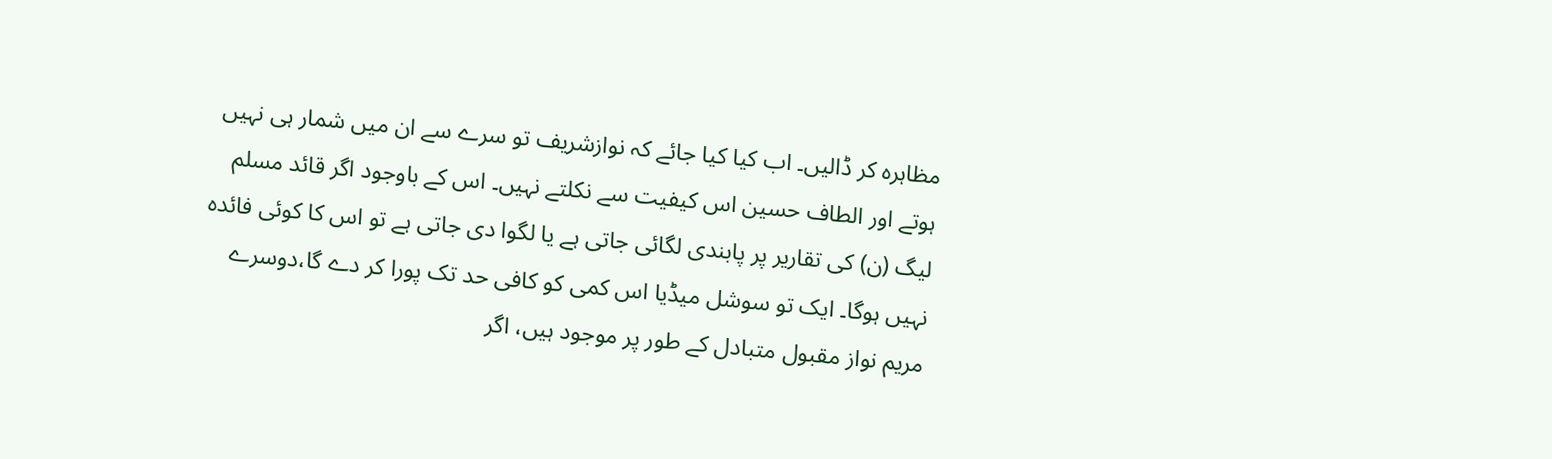مظاہرہ کر ڈالیں۔ اب کیا کیا جائے کہ نوازشریف تو سرے سے ان میں شمار ہی نہیں ہوتے اور الطاف حسین اس کیفیت سے نکلتے نہیں۔ اس کے باوجود اگر قائد مسلم لیگ (ن) کی تقاریر پر پابندی لگائی جاتی ہے یا لگوا دی جاتی ہے تو اس کا کوئی فائدہ نہیں ہوگا۔ ایک تو سوشل میڈیا اس کمی کو کافی حد تک پورا کر دے گا،دوسرے مریم نواز مقبول متبادل کے طور پر موجود ہیں، اگر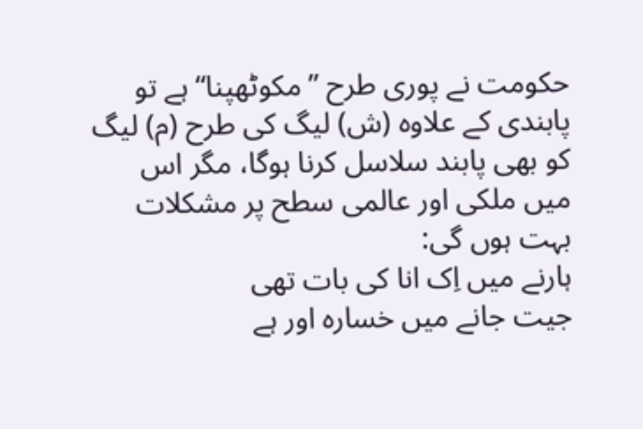حکومت نے پوری طرح ”مکوٹھپنا“ ہے تو پابندی کے علاوہ (ش) لیگ کی طرح (م) لیگ کو بھی پابند سلاسل کرنا ہوگا، مگر اس میں ملکی اور عالمی سطح پر مشکلات بہت ہوں گی:
ہارنے میں اِک انا کی بات تھی
جیت جانے میں خسارہ اور ہے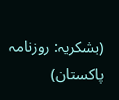(بشکریہ: روزنامہ پاکستان)